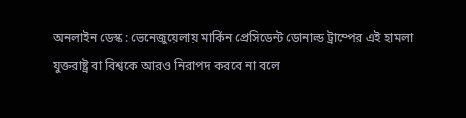অনলাইন ডেস্ক : ভেনেজুয়েলায় মার্কিন প্রেসিডেন্ট ডোনাল্ড ট্রাম্পের এই হামলা যুক্তরাষ্ট্র বা বিশ্বকে আরও নিরাপদ করবে না বলে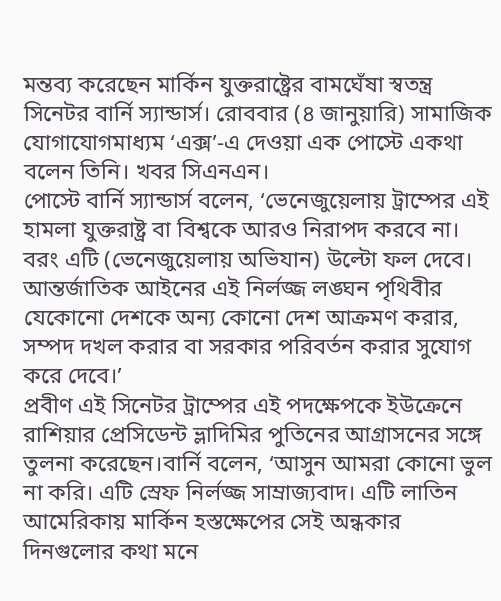মন্তব্য করেছেন মার্কিন যুক্তরাষ্ট্রের বামঘেঁষা স্বতন্ত্র সিনেটর বার্নি স্যান্ডার্স। রোববার (৪ জানুয়ারি) সামাজিক যোগাযোগমাধ্যম ‘এক্স’-এ দেওয়া এক পোস্টে একথা বলেন তিনি। খবর সিএনএন।
পোস্টে বার্নি স্যান্ডার্স বলেন, ‘ভেনেজুয়েলায় ট্রাম্পের এই হামলা যুক্তরাষ্ট্র বা বিশ্বকে আরও নিরাপদ করবে না। বরং এটি (ভেনেজুয়েলায় অভিযান) উল্টো ফল দেবে। আন্তর্জাতিক আইনের এই নির্লজ্জ লঙ্ঘন পৃথিবীর যেকোনো দেশকে অন্য কোনো দেশ আক্রমণ করার, সম্পদ দখল করার বা সরকার পরিবর্তন করার সুযোগ করে দেবে।’
প্রবীণ এই সিনেটর ট্রাম্পের এই পদক্ষেপকে ইউক্রেনে রাশিয়ার প্রেসিডেন্ট ভ্লাদিমির পুতিনের আগ্রাসনের সঙ্গে তুলনা করেছেন।বার্নি বলেন, ‘আসুন আমরা কোনো ভুল না করি। এটি স্রেফ নির্লজ্জ সাম্রাজ্যবাদ। এটি লাতিন আমেরিকায় মার্কিন হস্তক্ষেপের সেই অন্ধকার দিনগুলোর কথা মনে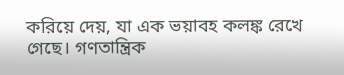করিয়ে দেয়, যা এক ভয়াবহ কলঙ্ক রেখে গেছে। গণতান্ত্রিক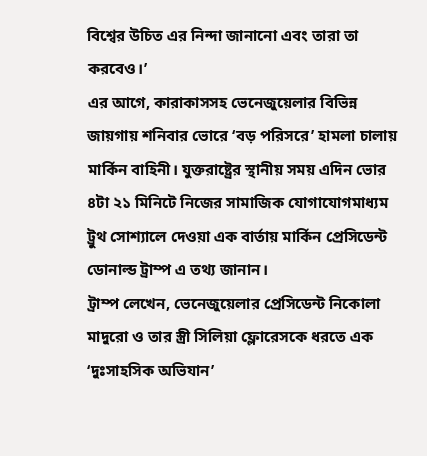বিশ্বের উচিত এর নিন্দা জানানো এবং তারা তা করবেও।’
এর আগে, কারাকাসসহ ভেনেজুয়েলার বিভিন্ন জায়গায় শনিবার ভোরে ‘বড় পরিসরে’ হামলা চালায় মার্কিন বাহিনী। যুক্তরাষ্ট্রের স্থানীয় সময় এদিন ভোর ৪টা ২১ মিনিটে নিজের সামাজিক যোগাযোগমাধ্যম ট্রুথ সোশ্যালে দেওয়া এক বার্তায় মার্কিন প্রেসিডেন্ট ডোনাল্ড ট্রাম্প এ তথ্য জানান।
ট্রাম্প লেখেন, ভেনেজুয়েলার প্রেসিডেন্ট নিকোলা মাদুরো ও তার স্ত্রী সিলিয়া ফ্লোরেসকে ধরতে এক ‘দুঃসাহসিক অভিযান’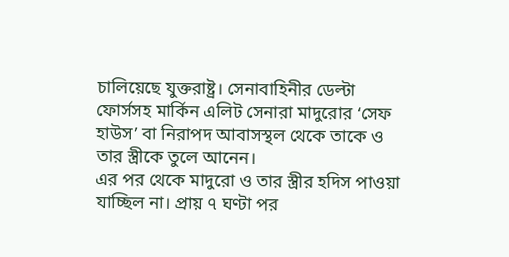চালিয়েছে যুক্তরাষ্ট্র। সেনাবাহিনীর ডেল্টা ফোর্সসহ মার্কিন এলিট সেনারা মাদুরোর ‘সেফ হাউস’ বা নিরাপদ আবাসস্থল থেকে তাকে ও তার স্ত্রীকে তুলে আনেন।
এর পর থেকে মাদুরো ও তার স্ত্রীর হদিস পাওয়া যাচ্ছিল না। প্রায় ৭ ঘণ্টা পর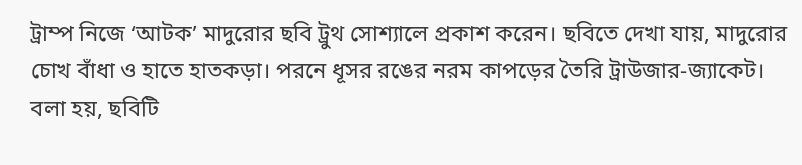ট্রাম্প নিজে ‘আটক’ মাদুরোর ছবি ট্রুথ সোশ্যালে প্রকাশ করেন। ছবিতে দেখা যায়, মাদুরোর চোখ বাঁধা ও হাতে হাতকড়া। পরনে ধূসর রঙের নরম কাপড়ের তৈরি ট্রাউজার-জ্যাকেট। বলা হয়, ছবিটি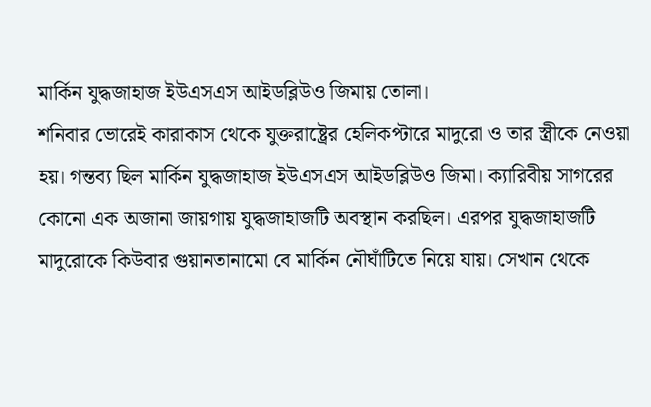মার্কিন যুদ্ধজাহাজ ইউএসএস আইডব্লিউও জিমায় তোলা।
শনিবার ভোরেই কারাকাস থেকে যুক্তরাষ্ট্রের হেলিকপ্টারে মাদুরো ও তার স্ত্রীকে নেওয়া হয়। গন্তব্য ছিল মার্কিন যুদ্ধজাহাজ ইউএসএস আইডব্লিউও জিমা। ক্যারিবীয় সাগরের কোনো এক অজানা জায়গায় যুদ্ধজাহাজটি অবস্থান করছিল। এরপর যুদ্ধজাহাজটি মাদুরোকে কিউবার গুয়ানতানামো বে মার্কিন নৌঘাঁটিতে নিয়ে যায়। সেখান থেকে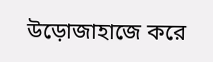উড়োজাহাজে করে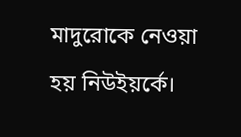মাদুরোকে নেওয়া হয় নিউইয়র্কে।